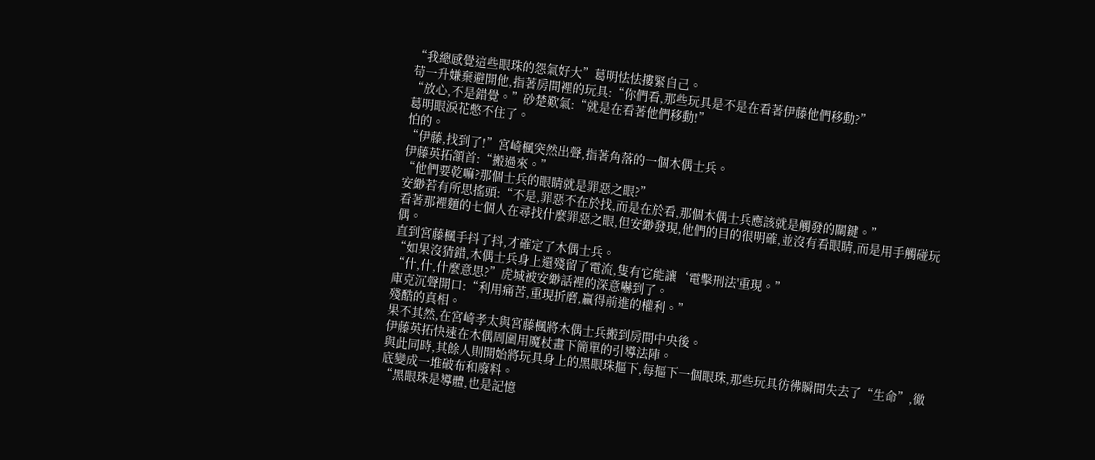“我總感覺這些眼珠的怨氣好大”葛明怯怯摟緊自己。
苟一升嫌棄避開他,指著房間裡的玩具:“你們看,那些玩具是不是在看著伊藤他們移動?”
“放心,不是錯覺。”砂楚歎氣:“就是在看著他們移動!”
葛明眼淚花憋不住了。
怕的。
“伊藤,找到了!”宮崎楓突然出聲,指著角落的一個木偶士兵。
伊藤英拓頷首:“搬過來。”
“他們要乾嘛?那個士兵的眼睛就是罪惡之眼?”
安緲若有所思搖頭:“不是,罪惡不在於找,而是在於看,那個木偶士兵應該就是觸發的關鍵。”
看著那裡麵的七個人在尋找什麼罪惡之眼,但安緲發現,他們的目的很明確,並沒有看眼睛,而是用手觸碰玩偶。
直到宮藤楓手抖了抖,才確定了木偶士兵。
“如果沒猜錯,木偶士兵身上還殘留了電流,隻有它能讓‘電擊刑法'重現。”
“什,什,什麼意思?”虎城被安緲話裡的深意嚇到了。
庫克沉聲開口:“利用痛苦,重現折磨,贏得前進的權利。”
殘酷的真相。
果不其然,在宮崎孝太與宮藤楓將木偶士兵搬到房間中央後。
伊藤英拓快速在木偶周圍用魔杖畫下簡單的引導法陣。
與此同時,其餘人則開始將玩具身上的黑眼珠摳下,每摳下一個眼珠,那些玩具彷彿瞬間失去了“生命”,徹底變成一堆破布和廢料。
“黑眼珠是導體,也是記憶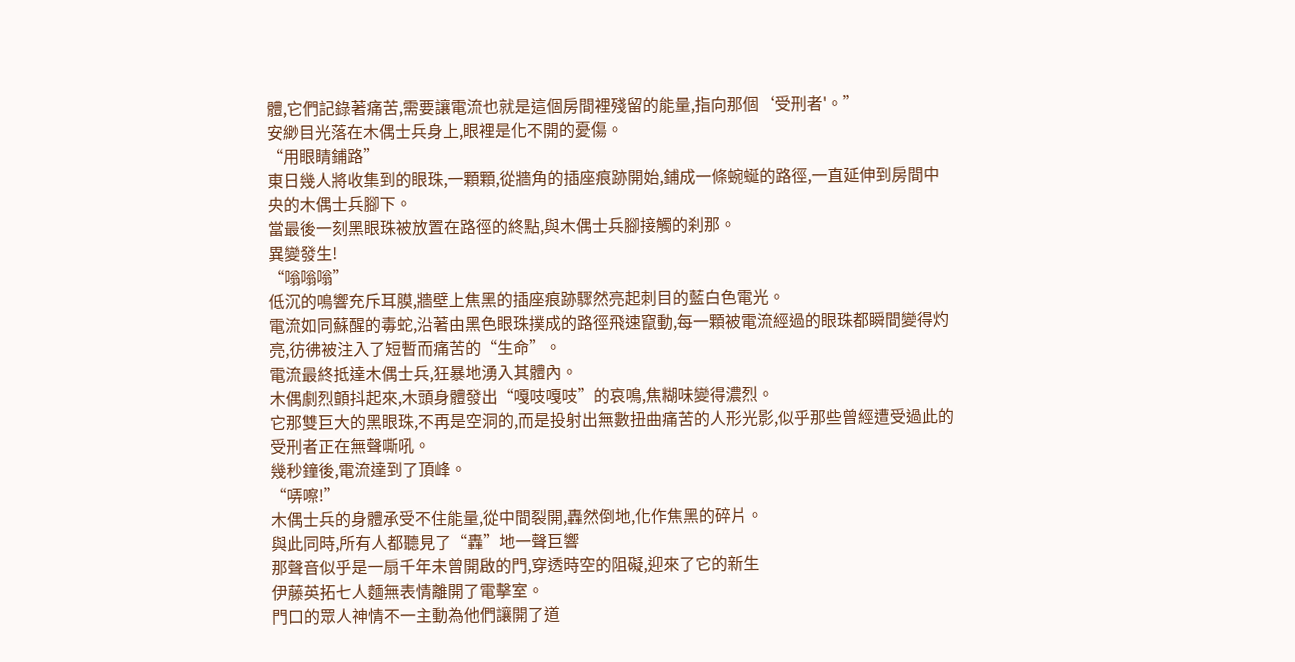體,它們記錄著痛苦,需要讓電流也就是這個房間裡殘留的能量,指向那個‘受刑者'。”
安緲目光落在木偶士兵身上,眼裡是化不開的憂傷。
“用眼睛鋪路”
東日幾人將收集到的眼珠,一顆顆,從牆角的插座痕跡開始,鋪成一條蜿蜒的路徑,一直延伸到房間中央的木偶士兵腳下。
當最後一刻黑眼珠被放置在路徑的終點,與木偶士兵腳接觸的刹那。
異變發生!
“嗡嗡嗡”
低沉的鳴響充斥耳膜,牆壁上焦黑的插座痕跡驟然亮起刺目的藍白色電光。
電流如同蘇醒的毒蛇,沿著由黑色眼珠撲成的路徑飛速竄動,每一顆被電流經過的眼珠都瞬間變得灼亮,彷彿被注入了短暫而痛苦的“生命”。
電流最終抵達木偶士兵,狂暴地湧入其體內。
木偶劇烈顫抖起來,木頭身體發出“嘎吱嘎吱”的哀鳴,焦糊味變得濃烈。
它那雙巨大的黑眼珠,不再是空洞的,而是投射出無數扭曲痛苦的人形光影,似乎那些曾經遭受過此的受刑者正在無聲嘶吼。
幾秒鐘後,電流達到了頂峰。
“哢嚓!”
木偶士兵的身體承受不住能量,從中間裂開,轟然倒地,化作焦黑的碎片。
與此同時,所有人都聽見了“轟”地一聲巨響
那聲音似乎是一扇千年未曾開啟的門,穿透時空的阻礙,迎來了它的新生
伊藤英拓七人麵無表情離開了電擊室。
門口的眾人神情不一主動為他們讓開了道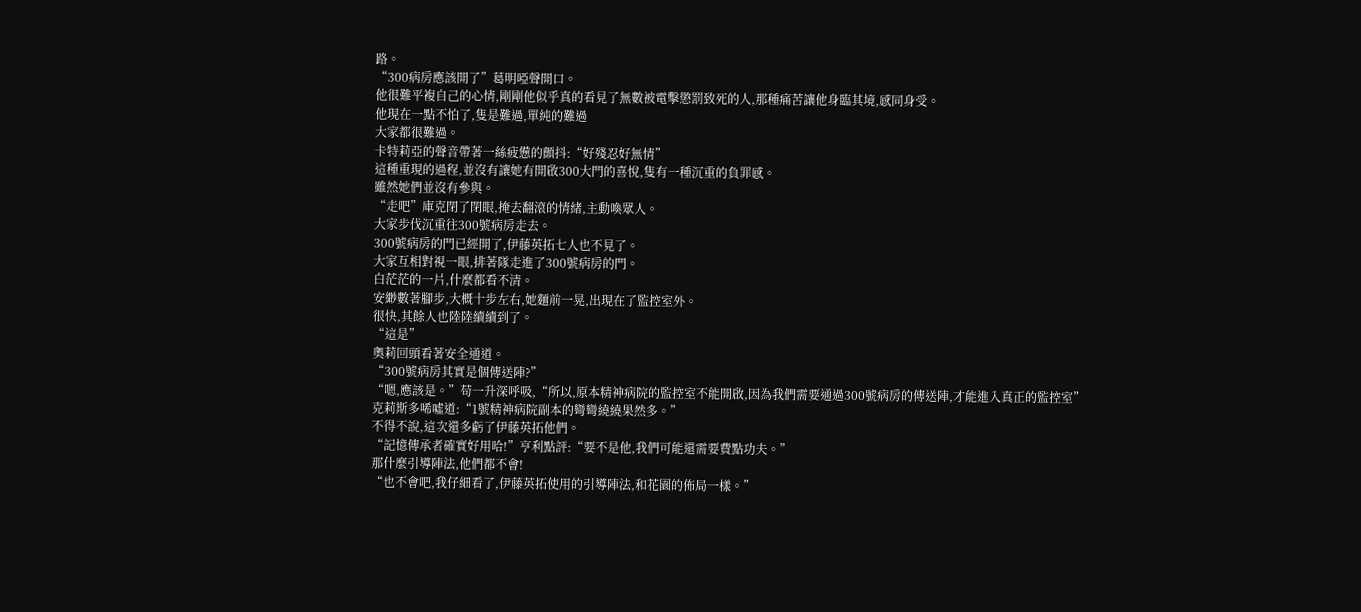路。
“300病房應該開了”葛明啞聲開口。
他很難平複自己的心情,剛剛他似乎真的看見了無數被電擊懲罰致死的人,那種痛苦讓他身臨其境,感同身受。
他現在一點不怕了,隻是難過,單純的難過
大家都很難過。
卡特莉亞的聲音帶著一絲疲憊的顫抖:“好殘忍好無情”
這種重現的過程,並沒有讓她有開啟300大門的喜悅,隻有一種沉重的負罪感。
雖然她們並沒有參與。
“走吧”庫克閉了閉眼,掩去翻滾的情緒,主動喚眾人。
大家步伐沉重往300號病房走去。
300號病房的門已經開了,伊藤英拓七人也不見了。
大家互相對視一眼,排著隊走進了300號病房的門。
白茫茫的一片,什麼都看不清。
安緲數著腳步,大概十步左右,她麵前一晃,出現在了監控室外。
很快,其餘人也陸陸續續到了。
“這是”
奧莉回頭看著安全通道。
“300號病房其實是個傳送陣?”
“嗯,應該是。”苟一升深呼吸,“所以,原本精神病院的監控室不能開啟,因為我們需要通過300號病房的傳送陣,才能進入真正的監控室”
克莉斯多唏噓道:“1號精神病院副本的彎彎繞繞果然多。”
不得不說,這次還多虧了伊藤英拓他們。
“記憶傳承者確實好用哈!”亨利點評:“要不是他,我們可能還需要費點功夫。”
那什麼引導陣法,他們都不會!
“也不會吧,我仔細看了,伊藤英拓使用的引導陣法,和花園的佈局一樣。”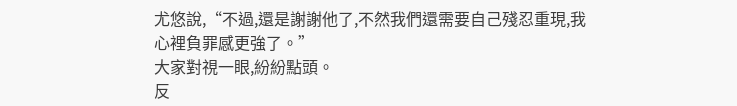尤悠說,“不過,還是謝謝他了,不然我們還需要自己殘忍重現,我心裡負罪感更強了。”
大家對視一眼,紛紛點頭。
反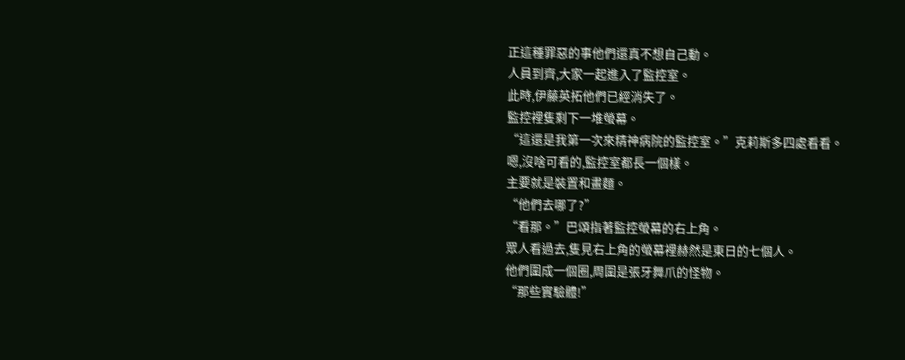正這種罪惡的事他們還真不想自己動。
人員到齊,大家一起進入了監控室。
此時,伊藤英拓他們已經消失了。
監控裡隻剩下一堆螢幕。
“這還是我第一次來精神病院的監控室。”克莉斯多四處看看。
嗯,沒啥可看的,監控室都長一個樣。
主要就是裝置和畫麵。
“他們去哪了?”
“看那。”巴頌指著監控螢幕的右上角。
眾人看過去,隻見右上角的螢幕裡赫然是東日的七個人。
他們圍成一個圈,周圍是張牙舞爪的怪物。
“那些實驗體!”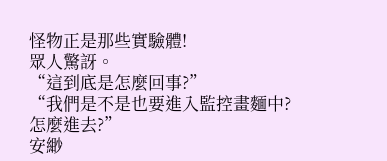怪物正是那些實驗體!
眾人驚訝。
“這到底是怎麼回事?”
“我們是不是也要進入監控畫麵中?怎麼進去?”
安緲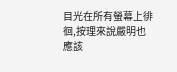目光在所有螢幕上徘徊,按理來說嚴明也應該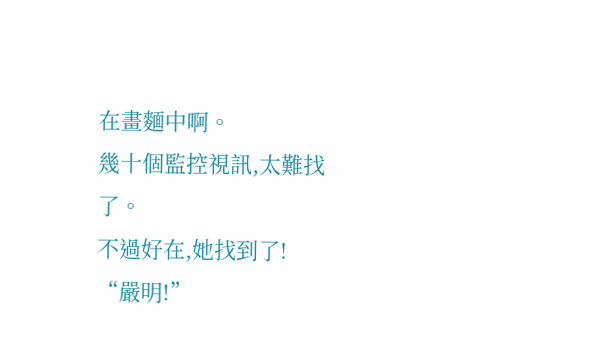在畫麵中啊。
幾十個監控視訊,太難找了。
不過好在,她找到了!
“嚴明!”